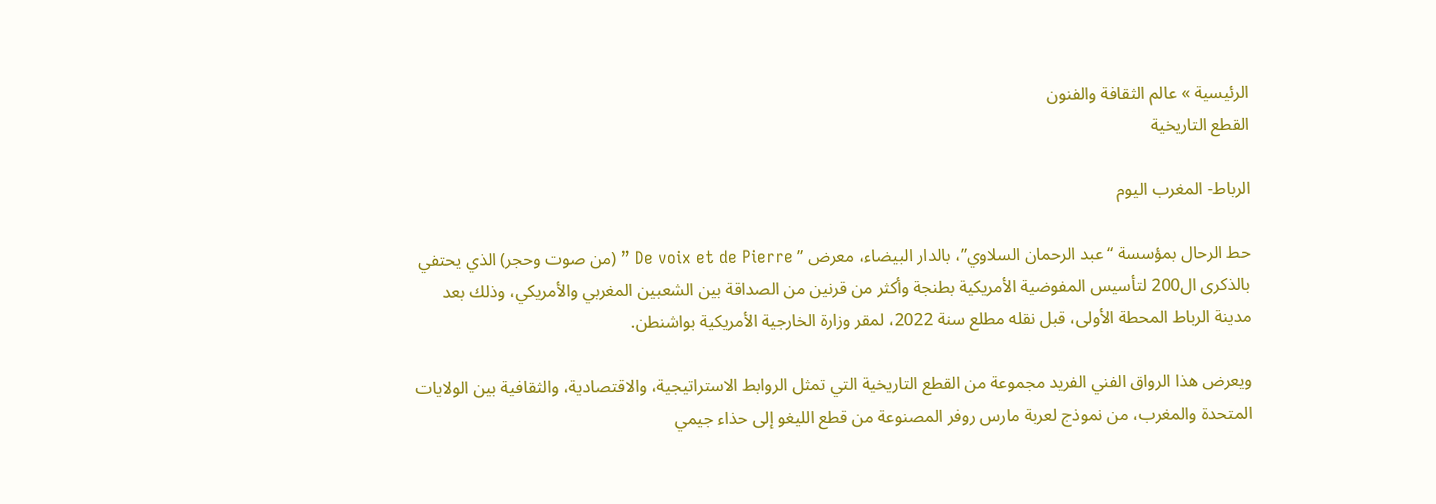الرئيسية » عالم الثقافة والفنون
القطع التاريخية

الرباط- المغرب اليوم

حط الرحال بمؤسسة “عبد الرحمان السلاوي”، بالدار البيضاء، معرض ” De voix et de Pierre ” (من صوت وحجر) الذي يحتفي بالذكرى ال200 لتأسيس المفوضية الأمريكية بطنجة وأكثر من قرنين من الصداقة بين الشعبين المغربي والأمريكي، وذلك بعد مدينة الرباط المحطة الأولى، قبل نقله مطلع سنة 2022، لمقر وزارة الخارجية الأمريكية بواشنطن.

ويعرض هذا الرواق الفني الفريد مجموعة من القطع التاريخية التي تمثل الروابط الاستراتيجية، والاقتصادية، والثقافية بين الولايات المتحدة والمغرب، من نموذج لعربة مارس روفر المصنوعة من قطع الليغو إلى حذاء جيمي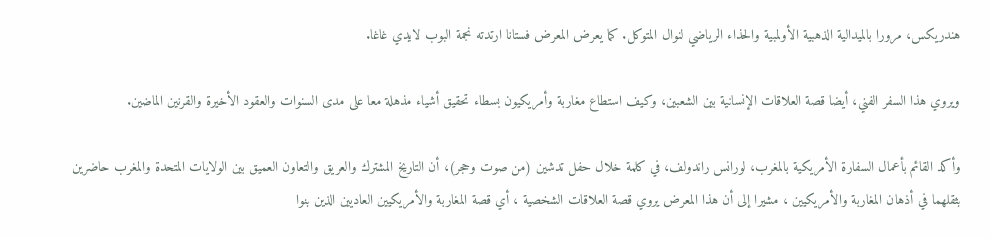هندريكس، مرورا بالميدالية الذهبية الأولمبية والحذاء الرياضي لنوال المتوكل. كما يعرض المعرض فستانا ارتدته نجمة البوب لايدي غاغا.

ويروي هذا السفر الفني، أيضا قصة العلاقات الإنسانية بين الشعبين، وكيف استطاع مغاربة وأمريكيون بسطاء تحقيق أشياء مذهلة معا على مدى السنوات والعقود الأخيرة والقرنين الماضين.

وأكد القائم بأعمال السفارة الأمريكية بالمغرب، لورانس راندولف، في كلمة خلال حفل تدشين (من صوت وحجر)، أن التاريخ المشترك والعريق والتعاون العميق بين الولايات المتحدة والمغرب حاضرين بثقلهما في أذهان المغاربة والأمريكيين ، مشيرا إلى أن هذا المعرض يروي قصة العلاقات الشخصية ، أي قصة المغاربة والأمريكيين العاديين الذين بنوا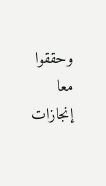وحققوا معا إنجازات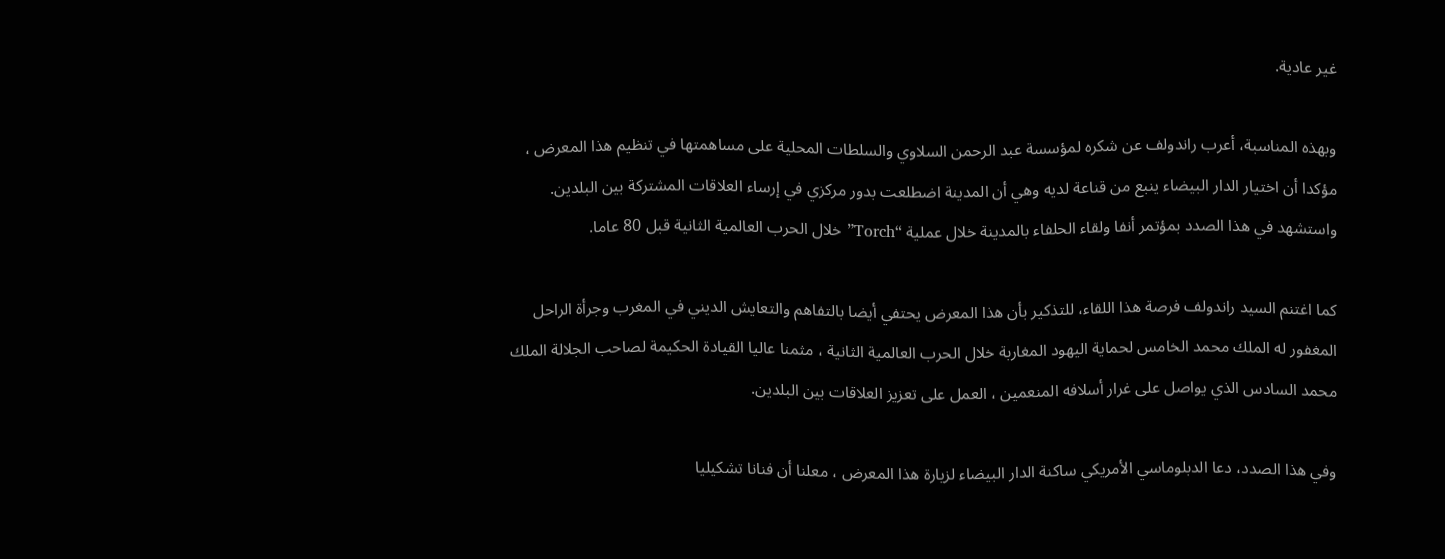غير عادية.

وبهذه المناسبة، أعرب راندولف عن شكره لمؤسسة عبد الرحمن السلاوي والسلطات المحلية على مساهمتها في تنظيم هذا المعرض ، مؤكدا أن اختيار الدار البيضاء ينبع من قناعة لديه وهي أن المدينة اضطلعت بدور مركزي في إرساء العلاقات المشتركة بين البلدين. واستشهد في هذا الصدد بمؤتمر أنفا ولقاء الحلفاء بالمدينة خلال عملية “Torch” خلال الحرب العالمية الثانية قبل 80 عاما.

كما اغتنم السيد راندولف فرصة هذا اللقاء، للتذكير بأن هذا المعرض يحتفي أيضا بالتفاهم والتعايش الديني في المغرب وجرأة الراحل المغفور له الملك محمد الخامس لحماية اليهود المغاربة خلال الحرب العالمية الثانية ، مثمنا عاليا القيادة الحكيمة لصاحب الجلالة الملك محمد السادس الذي يواصل على غرار أسلافه المنعمين ، العمل على تعزيز العلاقات بين البلدين.

وفي هذا الصدد، دعا الدبلوماسي الأمريكي ساكنة الدار البيضاء لزيارة هذا المعرض ، معلنا أن فنانا تشكيليا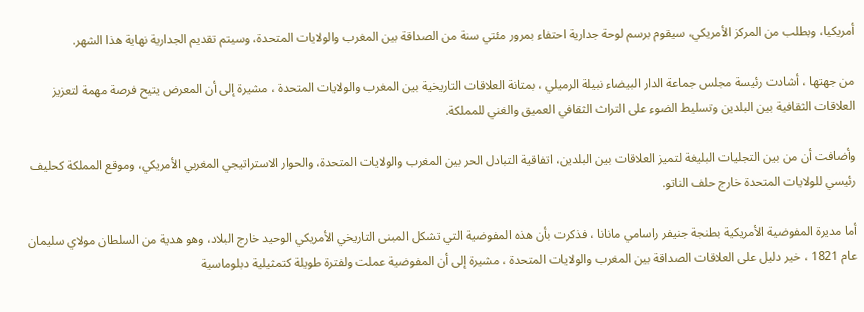أمريكيا، وبطلب من المركز الأمريكي، سيقوم برسم لوحة جدارية احتفاء بمرور مئتي سنة من الصداقة بين المغرب والولايات المتحدة، وسيتم تقديم الجدارية نهاية هذا الشهر.

من جهتها ، أشادت رئيسة مجلس جماعة الدار البيضاء نبيلة الرميلي ، بمتانة العلاقات التاريخية بين المغرب والولايات المتحدة ، مشيرة إلى أن المعرض يتيح فرصة مهمة لتعزيز العلاقات الثقافية بين البلدين وتسليط الضوء على التراث الثقافي العميق والغني للمملكة.

وأضافت أن من بين التجليات البليغة لتميز العلاقات بين البلدين، اتفاقية التبادل الحر بين المغرب والولايات المتحدة، والحوار الاستراتيجي المغربي الأمريكي، وموقع المملكة كحليف رئيسي للولايات المتحدة خارج حلف الناتو.

أما مديرة المفوضية الأمريكية بطنجة جنيفر راسامي مانانا ، فذكرت بأن هذه المفوضية التي تشكل المبنى التاريخي الأمريكي الوحيد خارج البلاد، وهو هدية من السلطان مولاي سليمان عام 1821 ، خير دليل على العلاقات الصداقة بين المغرب والولايات المتحدة ، مشيرة إلى أن المفوضية عملت ولفترة طويلة كتمثيلية دبلوماسية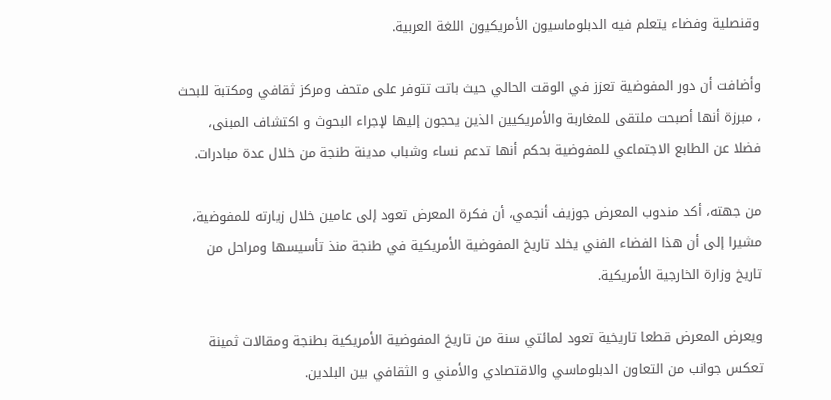وقنصلية وفضاء يتعلم فيه الدبلوماسيون الأمريكيون اللغة العربية.

وأضافت أن دور المفوضية تعزز في الوقت الحالي حيث باتت تتوفر على متحف ومركز ثقافي ومكتبة للبحث ، مبرزة أنها أصبحت ملتقى للمغاربة والأمريكيين الذين يحجون إليها لإجراء البحوث و اكتشاف المبنى، فضلا عن الطابع الاجتماعي للمفوضية بحكم أنها تدعم نساء وشباب مدينة طنجة من خلال عدة مبادرات.

من جهته، أكد مندوب المعرض جوزيف أنجمي، أن فكرة المعرض تعود إلى عامين خلال زيارته للمفوضية، مشيرا إلى أن هذا الفضاء الفني يخلد تاريخ المفوضية الأمريكية في طنجة منذ تأسيسها ومراحل من تاريخ وزارة الخارجية الأمريكية.

ويعرض المعرض قطعا تاريخية تعود لمائتي سنة من تاريخ المفوضية الأمريكية بطنجة ومقالات ثمينة تعكس جوانب من التعاون الدبلوماسي والاقتصادي والأمني و الثقافي بين البلدين.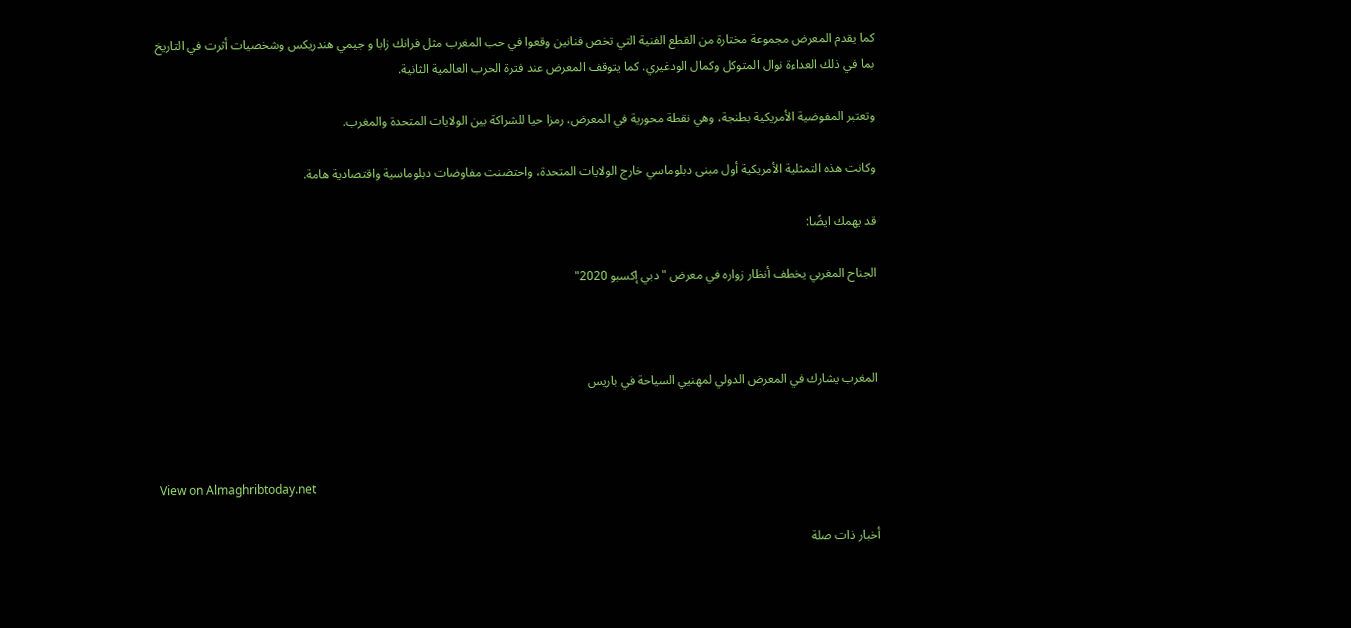كما يقدم المعرض مجموعة مختارة من القطع الفنية التي تخص فنانين وقعوا في حب المغرب مثل فرانك زابا و جيمي هندريكس وشخصيات أثرت في التاريخ بما في ذلك العداءة نوال المتوكل وكمال الودغيري. كما يتوقف المعرض عند فترة الحرب العالمية الثانية.

وتعتبر المفوضية الأمريكية بطنجة، وهي نقطة محورية في المعرض، رمزا حيا للشراكة بين الولايات المتحدة والمغرب.

وكانت هذه التمثلية الأمريكية أول مبنى دبلوماسي خارج الولايات المتحدة، واحتضنت مفاوضات دبلوماسية واقتصادية هامة.

قد يهمك ايضًا:

الجناح المغربي يخطف أنظار زواره في معرض "دبي إكسبو 2020"



المغرب يشارك في المعرض الدولي لمهنيي السياحة في باريس



View on Almaghribtoday.net

أخبار ذات صلة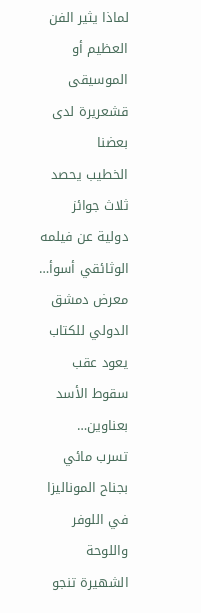لماذا يثير الفن العظيم أو الموسيقى قشعريرة لدى بعضنا
الخطيب يحصد ثلاث جوائز دولية عن فيلمه الوثائقي أسوأ…
معرض دمشق الدولي للكتاب يعود عقب سقوط الأسد بعناوين…
تسرب مائي بجناح الموناليزا في اللوفر واللوحة الشهيرة تنجو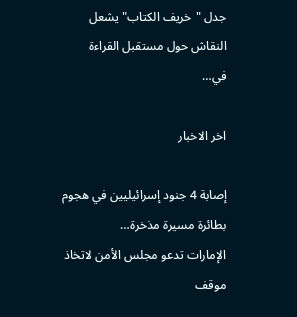جدل "خريف الكتاب" يشعل النقاش حول مستقبل القراءة في…

اخر الاخبار

إصابة 4 جنود إسرائيليين في هجوم بطائرة مسيرة مذخرة…
الإمارات تدعو مجلس الأمن لاتخاذ موقف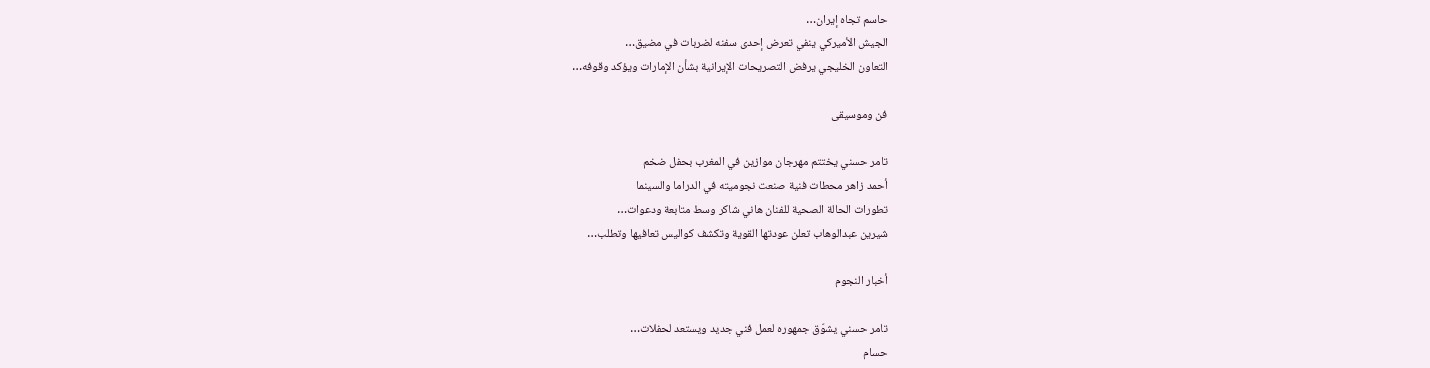حاسم تجاه إيران…
الجيش الأميركي ينفي تعرض إحدى سفنه لضربات في مضيق…
التعاون الخليجي يرفض التصريحات الإيرانية بشأن الإمارات ويؤكد وقوفه…

فن وموسيقى

تامر حسني يختتم مهرجان موازين في المغرب بحفل ضخم
أحمد زاهر محطات فنية صنعت نجوميته في الدراما والسينما
تطورات الحالة الصحية للفنان هاني شاكر وسط متابعة ودعوات…
شيرين عبدالوهاب تعلن عودتها القوية وتكشف كواليس تعافيها وتطلب…

أخبار النجوم

تامر حسني يشوّق جمهوره لعمل فني جديد ويستعد لحفلات…
حسام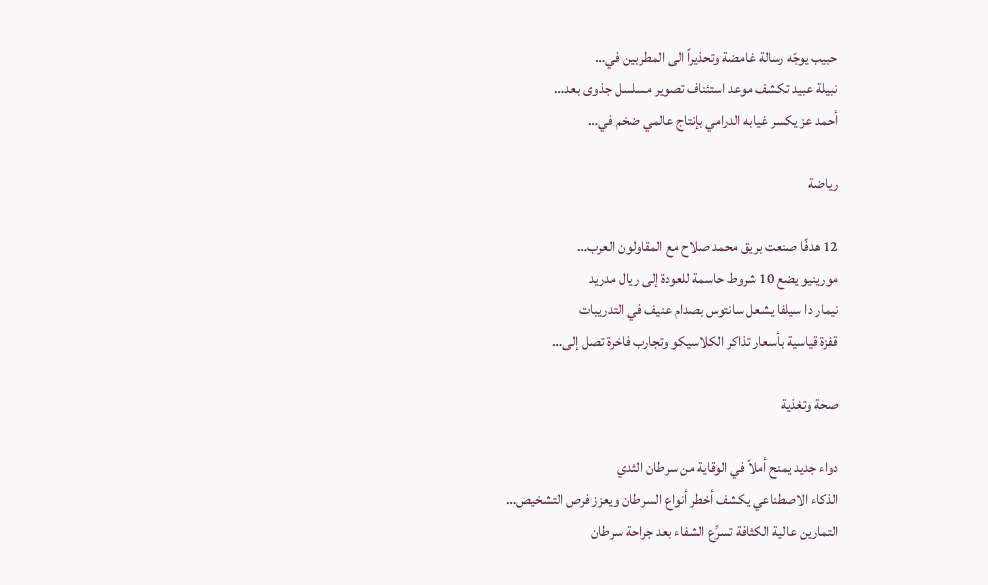حبيب يوجّه رسالة غامضة وتحذيراً الى المطربين في…
نبيلة عبيد تكشف موعد استئناف تصوير مسلسل جذوى بعد…
أحمد عز يكسر غيابه الدرامي بإنتاج عالمي ضخم في…

رياضة

12 هدفًا صنعت بريق محمد صلاح مع المقاولون العرب…
مورينيو يضع 10 شروط حاسمة للعودة إلى ريال مدريد
نيمار دا سيلفا يشعل سانتوس بصدام عنيف في التدريبات
قفزة قياسية بأسعار تذاكر الكلاسيكو وتجارب فاخرة تصل إلى…

صحة وتغذية

دواء جديد يمنح أملاً في الوقاية من سرطان الثدي
الذكاء الاصطناعي يكشف أخطر أنواع السرطان ويعزز فرص التشخيص…
التمارين عالية الكثافة تسرِّع الشفاء بعد جراحة سرطان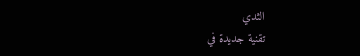الثدي
تقنية جديدة في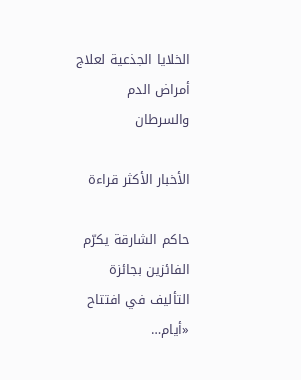الخلايا الجذعية لعلاج أمراض الدم والسرطان

الأخبار الأكثر قراءة

حاكم الشارقة يكرّم الفائزين بجائزة التأليف في افتتاح «أيام…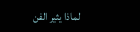لماذا يثير الفن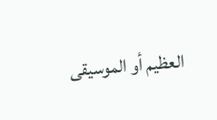العظيم أو الموسيقى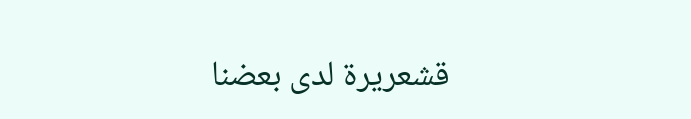قشعريرة لدى بعضنا